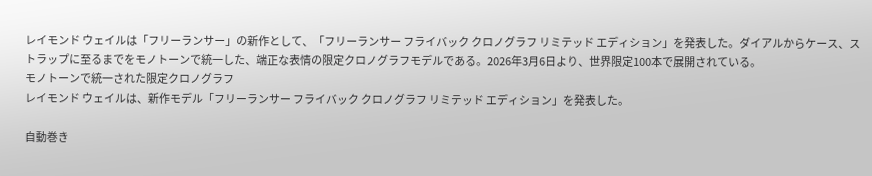レイモンド ウェイルは「フリーランサー」の新作として、「フリーランサー フライバック クロノグラフ リミテッド エディション」を発表した。ダイアルからケース、ストラップに至るまでをモノトーンで統一した、端正な表情の限定クロノグラフモデルである。2026年3月6日より、世界限定100本で展開されている。
モノトーンで統一された限定クロノグラフ
レイモンド ウェイルは、新作モデル「フリーランサー フライバック クロノグラフ リミテッド エディション」を発表した。

自動巻き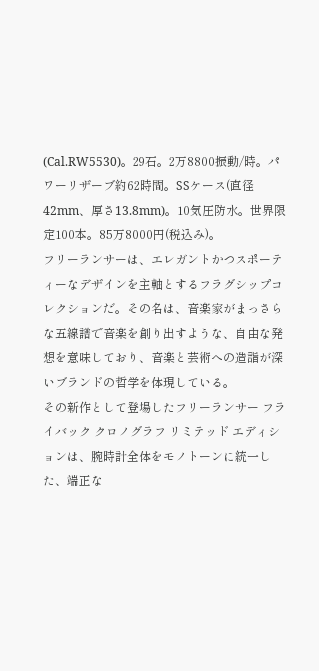(Cal.RW5530)。29石。2万8800振動/時。パワーリザーブ約62時間。SSケース(直径42mm、厚さ13.8mm)。10気圧防水。世界限定100本。85万8000円(税込み)。
フリーランサーは、エレガントかつスポーティーなデザインを主軸とするフラグシップコレクションだ。その名は、音楽家がまっさらな五線譜で音楽を創り出すような、自由な発想を意味しており、音楽と芸術への造詣が深いブランドの哲学を体現している。
その新作として登場したフリーランサー フライバック クロノグラフ リミテッド エディションは、腕時計全体をモノトーンに統一した、端正な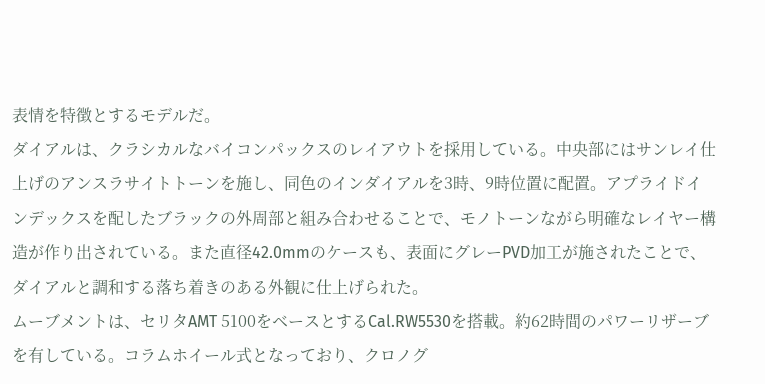表情を特徴とするモデルだ。
ダイアルは、クラシカルなバイコンパックスのレイアウトを採用している。中央部にはサンレイ仕上げのアンスラサイトトーンを施し、同色のインダイアルを3時、9時位置に配置。アプライドインデックスを配したブラックの外周部と組み合わせることで、モノトーンながら明確なレイヤー構造が作り出されている。また直径42.0mmのケースも、表面にグレーPVD加工が施されたことで、ダイアルと調和する落ち着きのある外観に仕上げられた。
ムーブメントは、セリタAMT 5100をベースとするCal.RW5530を搭載。約62時間のパワーリザーブを有している。コラムホイール式となっており、クロノグ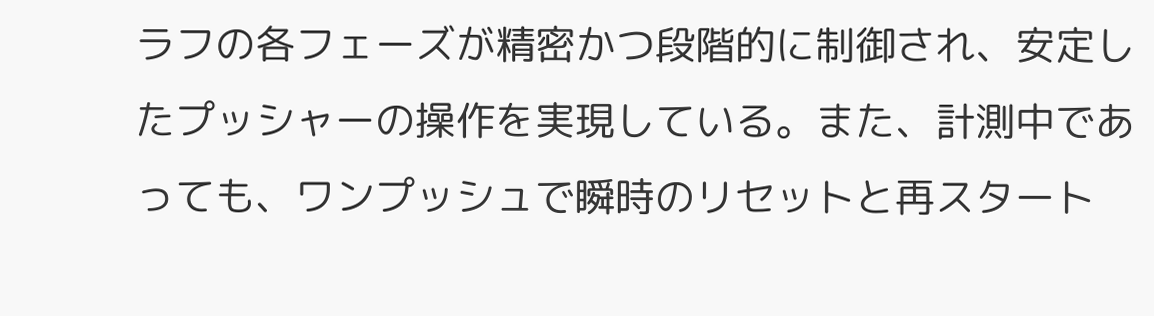ラフの各フェーズが精密かつ段階的に制御され、安定したプッシャーの操作を実現している。また、計測中であっても、ワンプッシュで瞬時のリセットと再スタート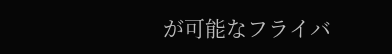が可能なフライバ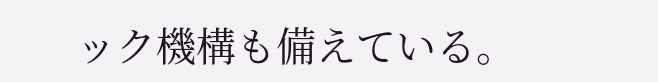ック機構も備えている。